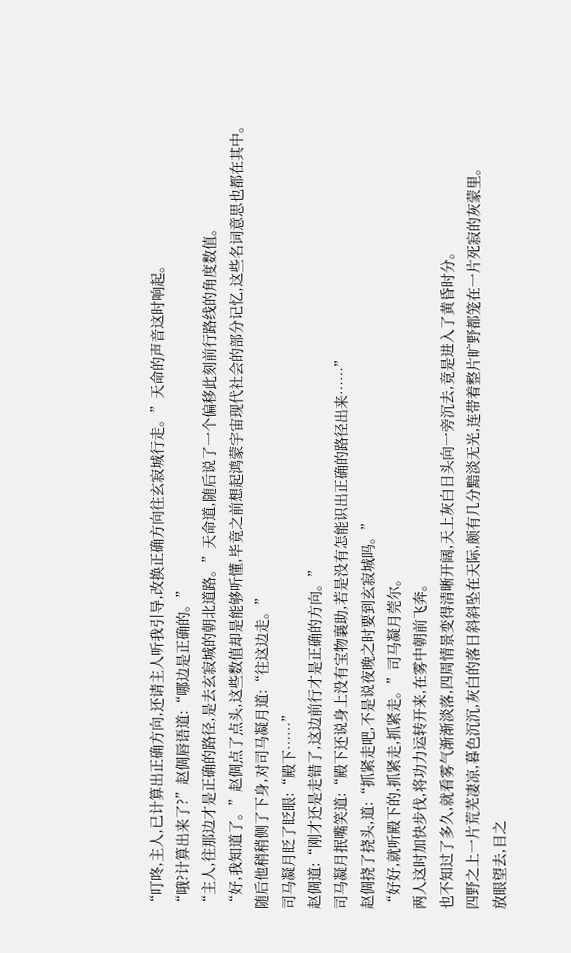“叮咚,主人,已计算出正确方向,还请主人听我引导,改换正确方向往玄寂城行走。”天命的声音这时响起。
“哦?计算出来了?”赵倜唇语道:“哪边是正确的。”
“主人,往那边才是正确的路径,是去玄寂城的朝北道路。”天命道,随后说了一个偏移此刻前行路线的角度数值。
“好,我知道了。”赵倜点了点头,这些数值却是能够听懂,毕竟之前想起鸿蒙宇宙现代社会的部分记忆,这些名词意思也都在其中。
随后他稍稍侧了下身,对司马凝月道:“往这边走。”
司马凝月眨了眨眼:“殿下……”
赵倜道:“刚才还是走错了,这边前行才是正确的方向。”
司马凝月抿嘴笑道:“殿下还说身上没有宝物襄助,若是没有怎能识出正确的路径出来……”
赵倜挠了挠头,道:“抓紧走吧,不是说夜晚之时要到玄寂城吗。”
“好好,就听殿下的,抓紧走,抓紧走。”司马凝月莞尔。
两人这时加快步伐,将功力运转开来,在雾中朝前飞奔。
也不知过了多久,就看雾气渐渐淡落,四周情景变得清晰开阔,天上灰白日头向一旁沉去,竟是进入了黄昏时分。
四野之上一片荒芜凄凉,暮色沉沉,灰白的落日斜斜坠在天际,颇有几分黯淡无光,连带着整片旷野都笼在一片死寂的灰蒙里。
放眼望去,目之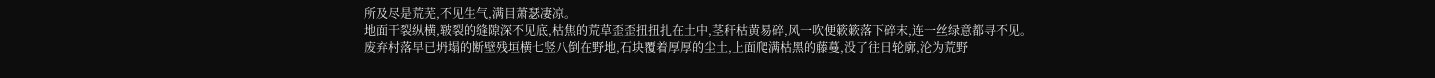所及尽是荒芜,不见生气,满目萧瑟凄凉。
地面干裂纵横,皲裂的缝隙深不见底,枯焦的荒草歪歪扭扭扎在土中,茎秆枯黄易碎,风一吹便簌簌落下碎末,连一丝绿意都寻不见。
废弃村落早已坍塌的断壁残垣横七竖八倒在野地,石块覆着厚厚的尘土,上面爬满枯黑的藤蔓,没了往日轮廓,沦为荒野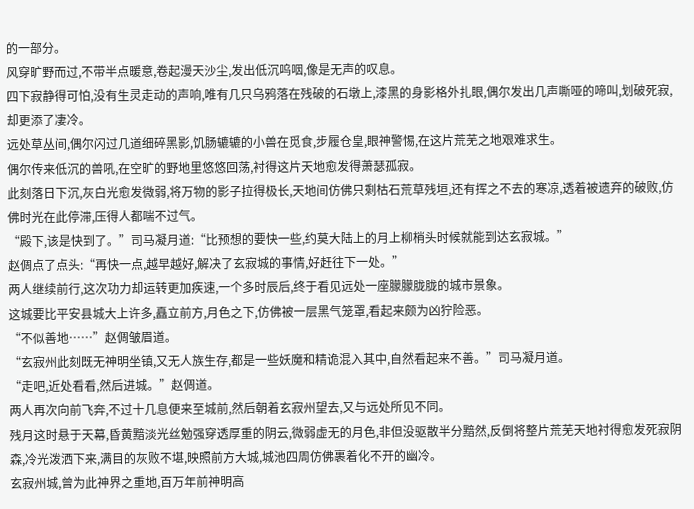的一部分。
风穿旷野而过,不带半点暖意,卷起漫天沙尘,发出低沉呜咽,像是无声的叹息。
四下寂静得可怕,没有生灵走动的声响,唯有几只乌鸦落在残破的石墩上,漆黑的身影格外扎眼,偶尔发出几声嘶哑的啼叫,划破死寂,却更添了凄冷。
远处草丛间,偶尔闪过几道细碎黑影,饥肠辘辘的小兽在觅食,步履仓皇,眼神警惕,在这片荒芜之地艰难求生。
偶尔传来低沉的兽吼,在空旷的野地里悠悠回荡,衬得这片天地愈发得萧瑟孤寂。
此刻落日下沉,灰白光愈发微弱,将万物的影子拉得极长,天地间仿佛只剩枯石荒草残垣,还有挥之不去的寒凉,透着被遗弃的破败,仿佛时光在此停滞,压得人都喘不过气。
“殿下,该是快到了。”司马凝月道:“比预想的要快一些,约莫大陆上的月上柳梢头时候就能到达玄寂城。”
赵倜点了点头:“再快一点,越早越好,解决了玄寂城的事情,好赶往下一处。”
两人继续前行,这次功力却运转更加疾速,一个多时辰后,终于看见远处一座朦朦胧胧的城市景象。
这城要比平安县城大上许多,矗立前方,月色之下,仿佛被一层黑气笼罩,看起来颇为凶狞险恶。
“不似善地……”赵倜皱眉道。
“玄寂州此刻既无神明坐镇,又无人族生存,都是一些妖魔和精诡混入其中,自然看起来不善。”司马凝月道。
“走吧,近处看看,然后进城。”赵倜道。
两人再次向前飞奔,不过十几息便来至城前,然后朝着玄寂州望去,又与远处所见不同。
残月这时悬于天幕,昏黄黯淡光丝勉强穿透厚重的阴云,微弱虚无的月色,非但没驱散半分黯然,反倒将整片荒芜天地衬得愈发死寂阴森,冷光泼洒下来,满目的灰败不堪,映照前方大城,城池四周仿佛裹着化不开的幽冷。
玄寂州城,曾为此神界之重地,百万年前神明高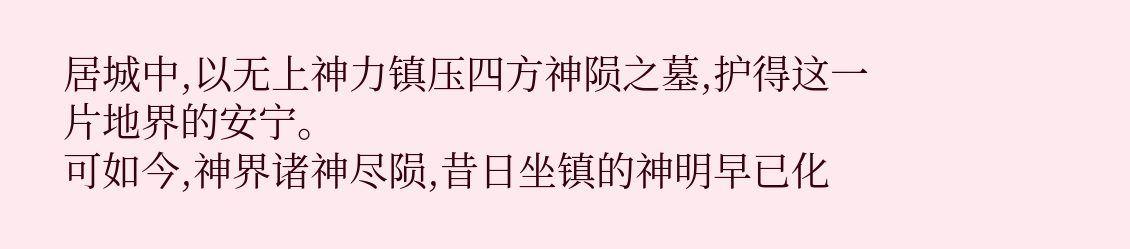居城中,以无上神力镇压四方神陨之墓,护得这一片地界的安宁。
可如今,神界诸神尽陨,昔日坐镇的神明早已化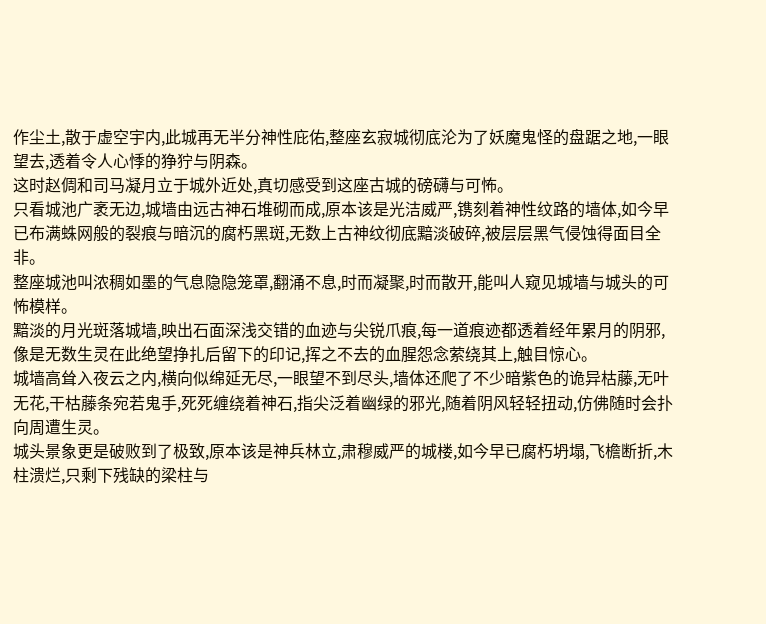作尘土,散于虚空宇内,此城再无半分神性庇佑,整座玄寂城彻底沦为了妖魔鬼怪的盘踞之地,一眼望去,透着令人心悸的狰狞与阴森。
这时赵倜和司马凝月立于城外近处,真切感受到这座古城的磅礴与可怖。
只看城池广袤无边,城墙由远古神石堆砌而成,原本该是光洁威严,镌刻着神性纹路的墙体,如今早已布满蛛网般的裂痕与暗沉的腐朽黑斑,无数上古神纹彻底黯淡破碎,被层层黑气侵蚀得面目全非。
整座城池叫浓稠如墨的气息隐隐笼罩,翻涌不息,时而凝聚,时而散开,能叫人窥见城墙与城头的可怖模样。
黯淡的月光斑落城墙,映出石面深浅交错的血迹与尖锐爪痕,每一道痕迹都透着经年累月的阴邪,像是无数生灵在此绝望挣扎后留下的印记,挥之不去的血腥怨念萦绕其上,触目惊心。
城墙高耸入夜云之内,横向似绵延无尽,一眼望不到尽头,墙体还爬了不少暗紫色的诡异枯藤,无叶无花,干枯藤条宛若鬼手,死死缠绕着神石,指尖泛着幽绿的邪光,随着阴风轻轻扭动,仿佛随时会扑向周遭生灵。
城头景象更是破败到了极致,原本该是神兵林立,肃穆威严的城楼,如今早已腐朽坍塌,飞檐断折,木柱溃烂,只剩下残缺的梁柱与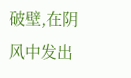破壁,在阴风中发出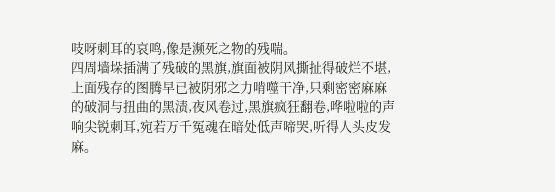吱呀刺耳的哀鸣,像是濒死之物的残喘。
四周墙垛插满了残破的黑旗,旗面被阴风撕扯得破烂不堪,上面残存的图腾早已被阴邪之力啃噬干净,只剩密密麻麻的破洞与扭曲的黑渍,夜风卷过,黑旗疯狂翻卷,哗啦啦的声响尖锐刺耳,宛若万千冤魂在暗处低声啼哭,听得人头皮发麻。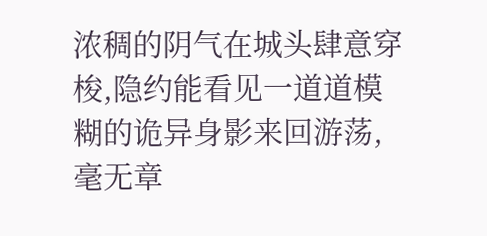浓稠的阴气在城头肆意穿梭,隐约能看见一道道模糊的诡异身影来回游荡,毫无章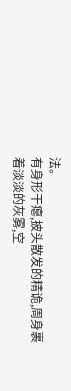法。
有身形干瘪,披头散发的精诡,周身裹着淡淡的灰雾,空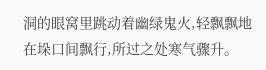洞的眼窝里跳动着幽绿鬼火,轻飘飘地在垛口间飘行,所过之处寒气骤升。